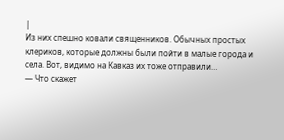|
Из них спешно ковали священников. Обычных простых клериков, которые должны были пойти в малые города и села. Вот, видимо на Кавказ их тоже отправили…
— Что скажет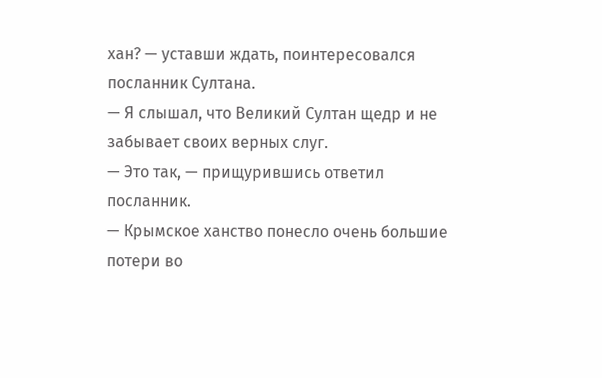хан? — уставши ждать, поинтересовался посланник Султана.
— Я слышал, что Великий Султан щедр и не забывает своих верных слуг.
— Это так, — прищурившись ответил посланник.
— Крымское ханство понесло очень большие потери во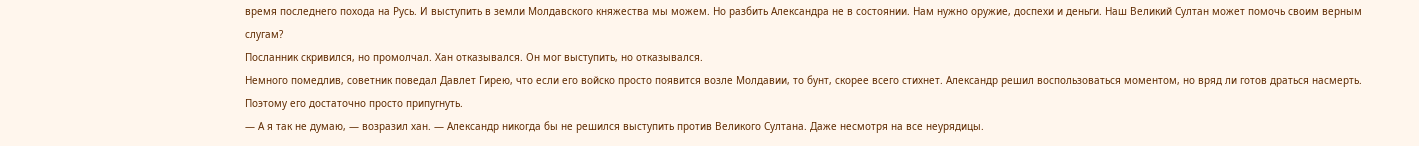время последнего похода на Русь. И выступить в земли Молдавского княжества мы можем. Но разбить Александра не в состоянии. Нам нужно оружие, доспехи и деньги. Наш Великий Султан может помочь своим верным слугам?
Посланник скривился, но промолчал. Хан отказывался. Он мог выступить, но отказывался.
Немного помедлив, советник поведал Давлет Гирею, что если его войско просто появится возле Молдавии, то бунт, скорее всего стихнет. Александр решил воспользоваться моментом, но вряд ли готов драться насмерть. Поэтому его достаточно просто припугнуть.
— А я так не думаю, — возразил хан. — Александр никогда бы не решился выступить против Великого Султана. Даже несмотря на все неурядицы.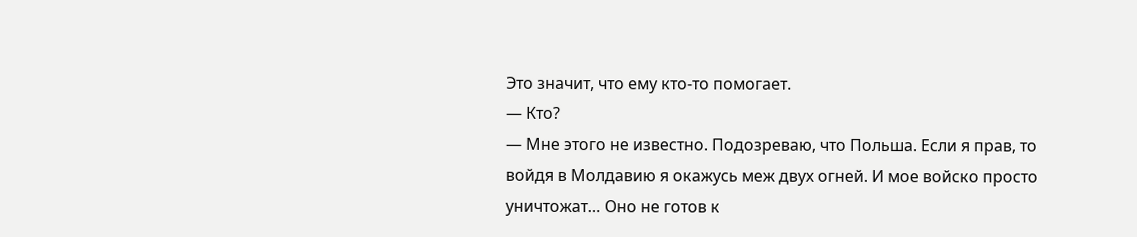Это значит, что ему кто-то помогает.
— Кто?
— Мне этого не известно. Подозреваю, что Польша. Если я прав, то войдя в Молдавию я окажусь меж двух огней. И мое войско просто уничтожат… Оно не готов к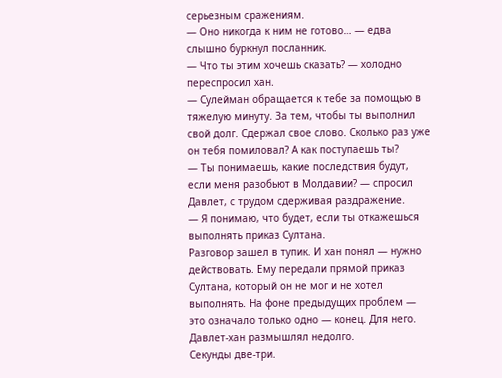серьезным сражениям.
— Оно никогда к ним не готово… — едва слышно буркнул посланник.
— Что ты этим хочешь сказать? — холодно переспросил хан.
— Сулейман обращается к тебе за помощью в тяжелую минуту. За тем, чтобы ты выполнил свой долг. Сдержал свое слово. Сколько раз уже он тебя помиловал? А как поступаешь ты?
— Ты понимаешь, какие последствия будут, если меня разобьют в Молдавии? — спросил Давлет, с трудом сдерживая раздражение.
— Я понимаю, что будет, если ты откажешься выполнять приказ Султана.
Разговор зашел в тупик. И хан понял — нужно действовать. Ему передали прямой приказ Султана, который он не мог и не хотел выполнять. На фоне предыдущих проблем — это означало только одно — конец. Для него.
Давлет-хан размышлял недолго.
Секунды две-три.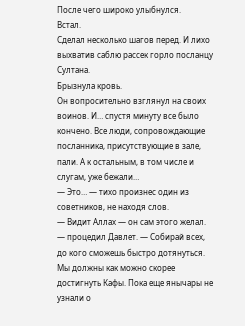После чего широко улыбнулся.
Встал.
Сделал несколько шагов перед. И лихо выхватив саблю рассек горло посланцу Султана.
Брызнула кровь.
Он вопросительно взглянул на своих воинов. И… спустя минуту все было кончено. Все люди, сопровождающие посланника, присутствующие в зале, пали. А к остальным, в том числе и слугам, уже бежали…
— Это… — тихо произнес один из советников, не находя слов.
— Видит Аллах — он сам этого желал. — процедил Давлет. — Собирай всех, до кого сможешь быстро дотянуться. Мы должны как можно скорее достигнуть Кафы. Пока еще янычары не узнали о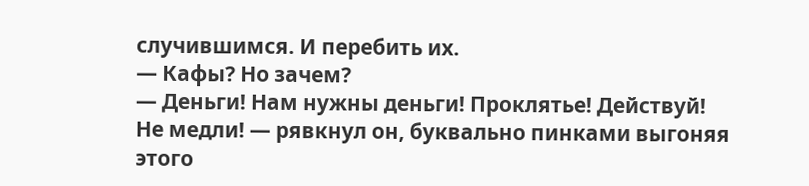случившимся. И перебить их.
— Кафы? Но зачем?
— Деньги! Нам нужны деньги! Проклятье! Действуй! Не медли! — рявкнул он, буквально пинками выгоняя этого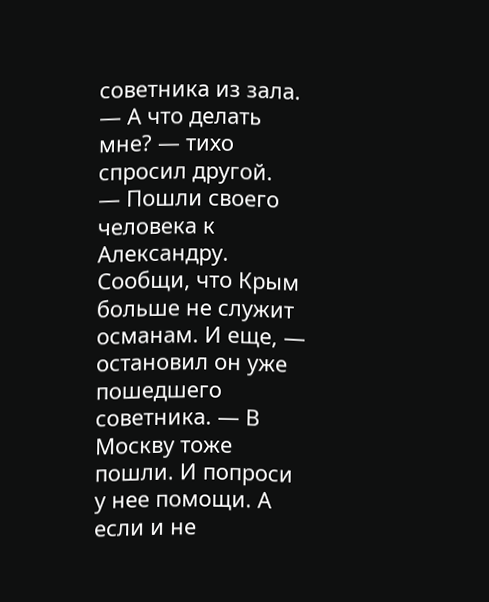советника из зала.
— А что делать мне? — тихо спросил другой.
— Пошли своего человека к Александру. Сообщи, что Крым больше не служит османам. И еще, — остановил он уже пошедшего советника. — В Москву тоже пошли. И попроси у нее помощи. А если и не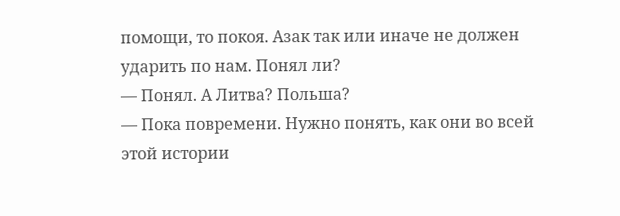помощи, то покоя. Азак так или иначе не должен ударить по нам. Понял ли?
— Понял. А Литва? Польша?
— Пока повремени. Нужно понять, как они во всей этой истории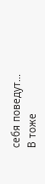себя поведут…
В тоже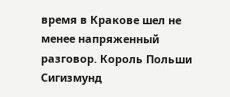время в Кракове шел не менее напряженный разговор. Король Польши Сигизмунд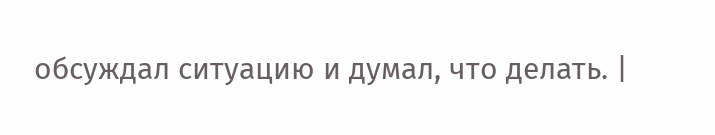обсуждал ситуацию и думал, что делать. |